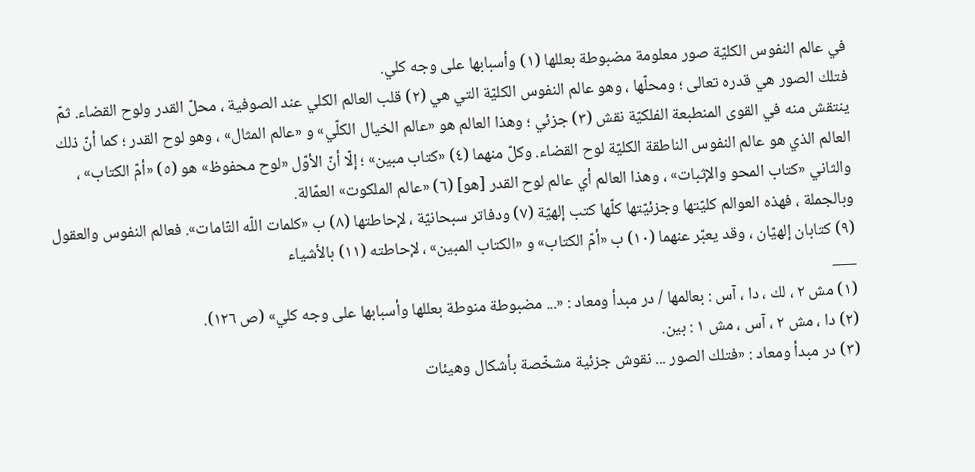في عالم النفوس الكليّة صور معلومة مضبوطة بعللها (١) وأسبابها على وجه كلي.
فتلك الصور هي قدره تعالى ؛ ومحلّها ، وهو عالم النفوس الكليّة التي هي (٢) قلب العالم الكلي عند الصوفية ، محلّ القدر ولوح القضاء. ثمّ ينتقش منه في القوى المنطبعة الفلكيّة نقش (٣) جزئي ؛ وهذا العالم هو «عالم الخيال الكلّي» و «عالم المثال» ، وهو لوح القدر ؛ كما أنّ ذلك العالم الذي هو عالم النفوس الناطقة الكليّة لوح القضاء. وكلّ منهما (٤) «كتاب مبين» ؛ إلّا أنّ الأوّل «لوح محفوظ» هو (٥) «أمّ الكتاب» ، والثاني «كتاب المحو والإثبات» ، وهذا العالم أي عالم لوح القدر [هو] (٦) «عالم الملكوت» العمّالة.
وبالجملة ، فهذه العوالم كليّتها وجزئيّتها كلّها كتب إلهيّة (٧) ودفاتر سبحانيّة ، لإحاطتها (٨) ب «كلمات اللّه التّامات». فعالم النفوس والعقول (٩) كتابان إلهيّان ، وقد يعبّر عنهما (١٠) ب «أمّ الكتاب» و «الكتاب المبين» ، لإحاطته (١١) بالأشياء
___
(١) مش ٢ ، لك ، دا ، آس : بعالمها / در مبدأ ومعاد : «... مضبوطة منوطة بعللها وأسبابها على وجه كلي» (ص ١٢٦).
(٢) دا ، مش ٢ ، آس ، مش ١ : بين.
(٣) در مبدأ ومعاد : «فتلك الصور ... نقوش جزئية مشخّصة بأشكال وهيئات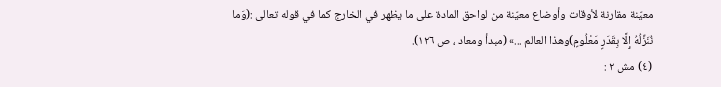معيّنة مقارنة لأوقات وأوضاع معيّنة من لواحق المادة على ما يظهر في الخارج كما في قوله تعالى :(وَما نُنَزِّلُهُ إِلَّا بِقَدَرٍ مَعْلُومٍ)وهذا العالم ...» (مبدأ ومعاد ، ص ١٢٦).
(٤) مش ٢ :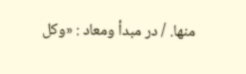منها. / در مبدأ ومعاد : «وكل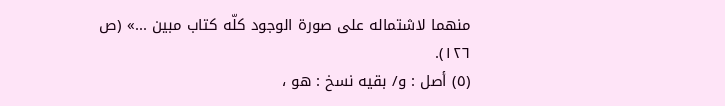منهما لاشتماله على صورة الوجود كلّه كتاب مبين ...» (ص ١٢٦).
(٥) أصل : و/ بقيه نسخ : هو ،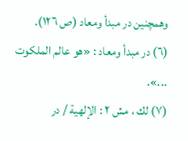وهمچنين در مبدأ ومعاد (ص ١٢٦).
(٦) در مبدأ ومعاد : «هو عالم الملكوت ...».
(٧) لك ، مش ٢ : الإلهية / در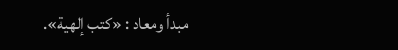مبدأ ومعاد : «كتب إلهية».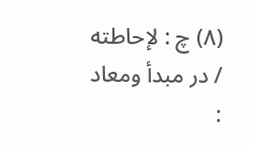(٨) چ : لإحاطته / در مبدأ ومعاد :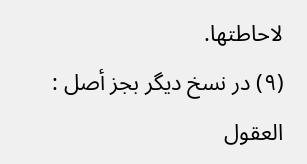لاحاطتها.
(٩) در نسخ ديگر بجز أصل : العقول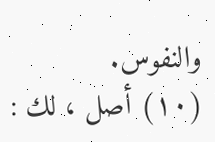والنفوس.
(١٠) أصل ، لك :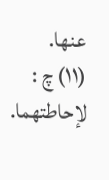عنها.
(١١) چ : لإحاطتهما.